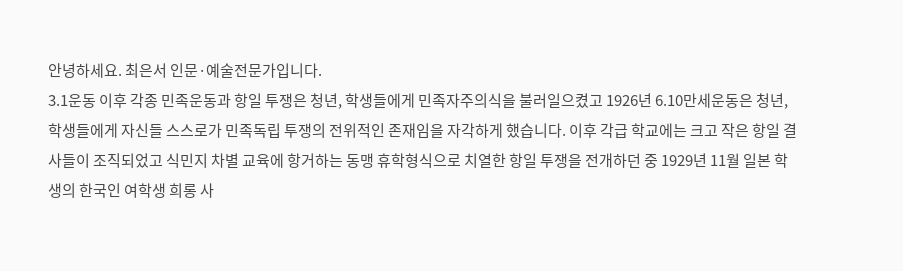안녕하세요. 최은서 인문·예술전문가입니다.
3.1운동 이후 각종 민족운동과 항일 투쟁은 청년, 학생들에게 민족자주의식을 불러일으켰고 1926년 6.10만세운동은 청년, 학생들에게 자신들 스스로가 민족독립 투쟁의 전위적인 존재임을 자각하게 했습니다. 이후 각급 학교에는 크고 작은 항일 결사들이 조직되었고 식민지 차별 교육에 항거하는 동맹 휴학형식으로 치열한 항일 투쟁을 전개하던 중 1929년 11월 일본 학생의 한국인 여학생 희롱 사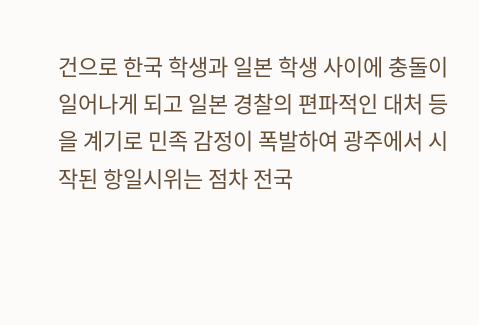건으로 한국 학생과 일본 학생 사이에 충돌이 일어나게 되고 일본 경찰의 편파적인 대처 등을 계기로 민족 감정이 폭발하여 광주에서 시작된 항일시위는 점차 전국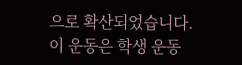으로 확산되었습니다.
이 운동은 학생 운동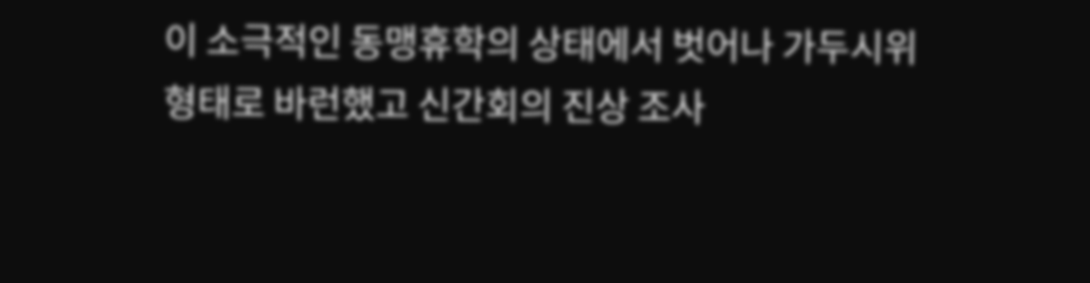이 소극적인 동맹휴학의 상태에서 벗어나 가두시위 형태로 바런했고 신간회의 진상 조사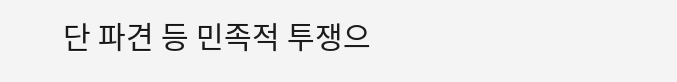단 파견 등 민족적 투쟁으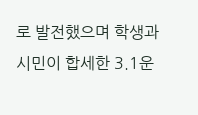로 발전했으며 학생과 시민이 합세한 3.1운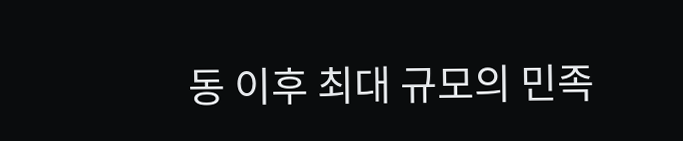동 이후 최대 규모의 민족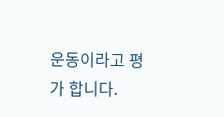운동이라고 평가 합니다.